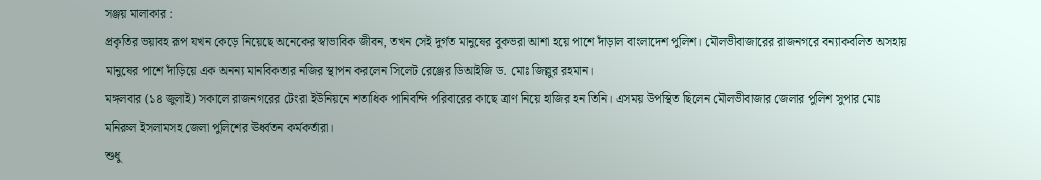সঞ্জয় মালাকার :
প্রকৃতির ভয়াবহ রূপ যখন কেড়ে নিয়েছে অনেকের স্বাভাবিক জীবন, তখন সেই দুর্গত মানুষের বুকভরা আশা হয়ে পাশে দাঁড়াল বাংলাদেশ পুলিশ। মৌলভীবাজারের রাজনগরে বন্যাকবলিত অসহায় মানুষের পাশে দাঁড়িয়ে এক অনন্য মানবিকতার নজির স্থাপন করলেন সিলেট রেঞ্জের ডিআইজি ড. মোঃ জিল্লুর রহমান।
মঙ্গলবার (১৪ জুলাই) সকালে রাজনগরের টেংরা ইউনিয়নে শতাধিক পানিবন্দি পরিবারের কাছে ত্রাণ নিয়ে হাজির হন তিনি। এসময় উপস্থিত ছিলেন মৌলভীবাজার জেলার পুলিশ সুপার মোঃ মনিরুল ইসলামসহ জেলা পুলিশের ঊর্ধ্বতন কর্মকর্তারা।
শুধু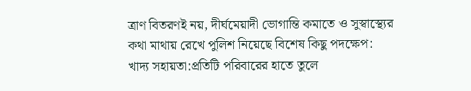ত্রাণ বিতরণই নয়, দীর্ঘমেয়াদী ভোগান্তি কমাতে ও সুস্বাস্থ্যের কথা মাথায় রেখে পুলিশ নিয়েছে বিশেষ কিছু পদক্ষেপ:
খাদ্য সহায়তা:প্রতিটি পরিবারের হাতে তুলে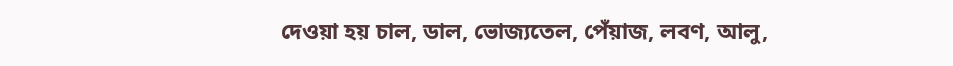দেওয়া হয় চাল, ডাল, ভোজ্যতেল, পেঁয়াজ, লবণ, আলু,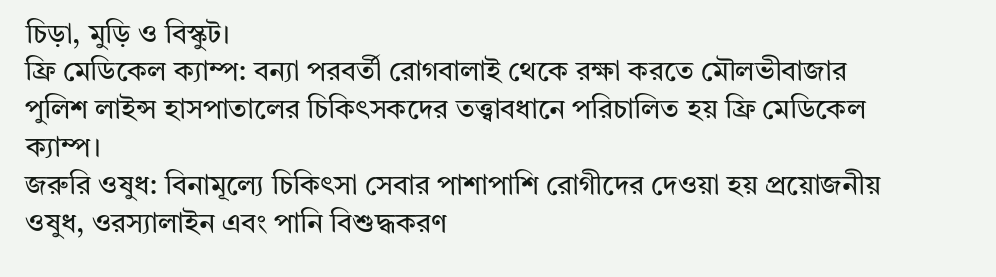চিড়া, মুড়ি ও বিস্কুট।
ফ্রি মেডিকেল ক্যাম্প: বন্যা পরবর্তী রোগবালাই থেকে রক্ষা করতে মৌলভীবাজার পুলিশ লাইন্স হাসপাতালের চিকিৎসকদের তত্ত্বাবধানে পরিচালিত হয় ফ্রি মেডিকেল ক্যাম্প।
জরুরি ওষুধ: বিনামূল্যে চিকিৎসা সেবার পাশাপাশি রোগীদের দেওয়া হয় প্রয়োজনীয় ওষুধ, ওরস্যালাইন এবং পানি বিশুদ্ধকরণ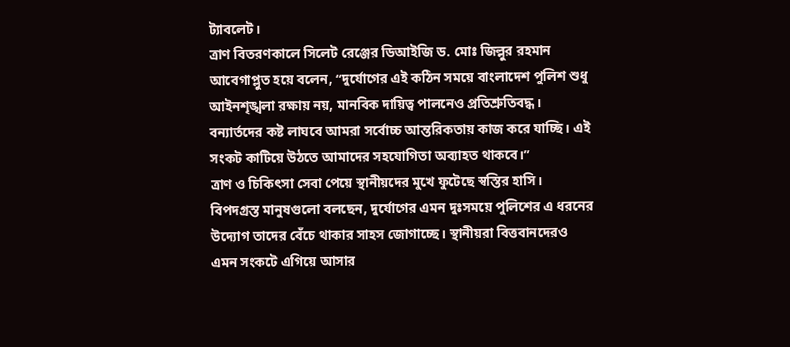ট্যাবলেট।
ত্রাণ বিতরণকালে সিলেট রেঞ্জের ডিআইজি ড. মোঃ জিল্লুর রহমান আবেগাপ্লুত হয়ে বলেন, “দুর্যোগের এই কঠিন সময়ে বাংলাদেশ পুলিশ শুধু আইনশৃঙ্খলা রক্ষায় নয়, মানবিক দায়িত্ব পালনেও প্রতিশ্রুতিবদ্ধ। বন্যার্তদের কষ্ট লাঘবে আমরা সর্বোচ্চ আন্তরিকতায় কাজ করে যাচ্ছি। এই সংকট কাটিয়ে উঠতে আমাদের সহযোগিতা অব্যাহত থাকবে।”
ত্রাণ ও চিকিৎসা সেবা পেয়ে স্থানীয়দের মুখে ফুটেছে স্বস্তির হাসি। বিপদগ্রস্ত মানুষগুলো বলছেন, দুর্যোগের এমন দুঃসময়ে পুলিশের এ ধরনের উদ্যোগ তাদের বেঁচে থাকার সাহস জোগাচ্ছে। স্থানীয়রা বিত্তবানদেরও এমন সংকটে এগিয়ে আসার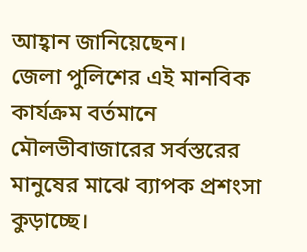আহ্বান জানিয়েছেন।
জেলা পুলিশের এই মানবিক কার্যক্রম বর্তমানে মৌলভীবাজারের সর্বস্তরের মানুষের মাঝে ব্যাপক প্রশংসা কুড়াচ্ছে।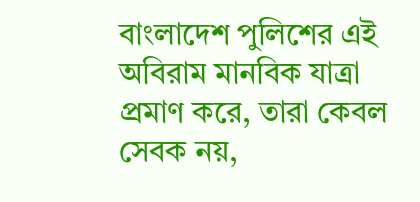বাংলাদেশ পুলিশের এই অবিরাম মানবিক যাত্রা প্রমাণ করে, তারা কেবল সেবক নয়,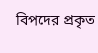বিপদের প্রকৃত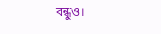বন্ধুও।